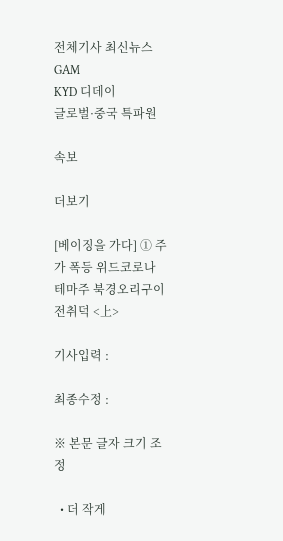전체기사 최신뉴스 GAM
KYD 디데이
글로벌·중국 특파원

속보

더보기

[베이징을 가다] ① 주가 폭등 위드코로나 테마주 북경오리구이 전취덕 <上>

기사입력 :

최종수정 :

※ 본문 글자 크기 조정

  • 더 작게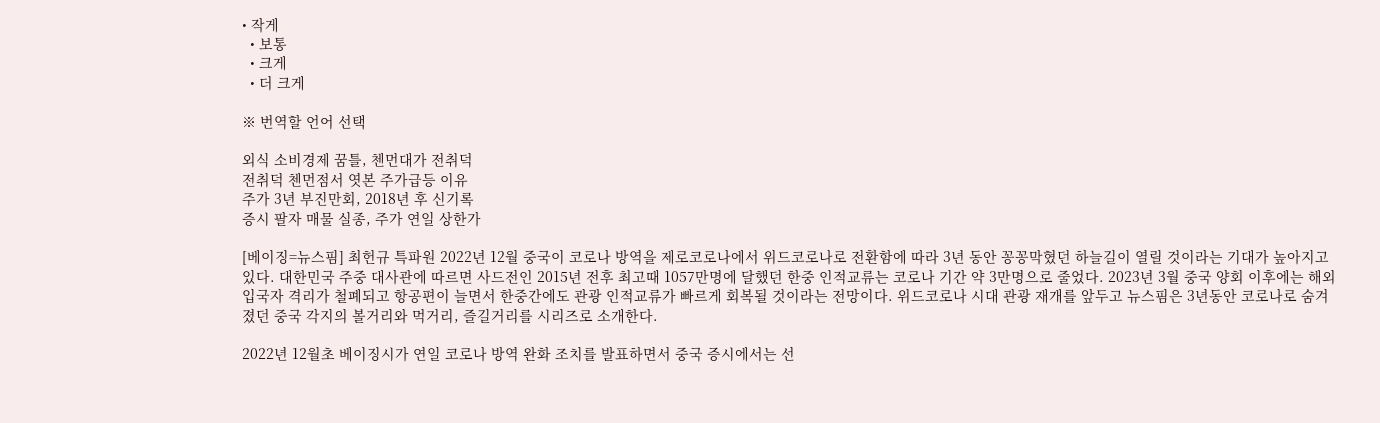• 작게
  • 보통
  • 크게
  • 더 크게

※ 번역할 언어 선택

외식 소비경제 꿈틀, 첸먼대가 전취덕
전취덕 첸먼점서 엿본 주가급등 이유
주가 3년 부진만회, 2018년 후 신기록
증시 팔자 매물 실종, 주가 연일 상한가

[베이징=뉴스핌] 최헌규 특파원 2022년 12월 중국이 코로나 방역을 제로코로나에서 위드코로나로 전환함에 따라 3년 동안 꽁꽁막혔던 하늘길이 열릴 것이라는 기대가 높아지고 있다. 대한민국 주중 대사관에 따르면 사드전인 2015년 전후 최고때 1057만명에 달했던 한중 인적교류는 코로나 기간 약 3만명으로 줄었다. 2023년 3월 중국 양회 이후에는 해외 입국자 격리가 철폐되고 항공편이 늘면서 한중간에도 관광 인적교류가 빠르게 회복될 것이라는 전망이다. 위드코로나 시대 관광 재개를 앞두고 뉴스핌은 3년동안 코로나로 숨겨졌던 중국 각지의 볼거리와 먹거리, 즐길거리를 시리즈로 소개한다.

2022년 12월초 베이징시가 연일 코로나 방역 완화 조치를 발표하면서 중국 증시에서는 선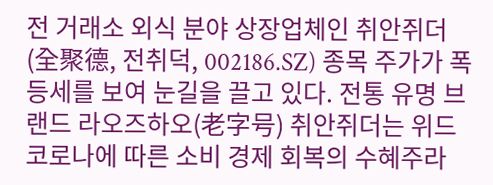전 거래소 외식 분야 상장업체인 취안쥐더(全聚德, 전취덕, 002186.SZ) 종목 주가가 폭등세를 보여 눈길을 끌고 있다. 전통 유명 브랜드 라오즈하오(老字号) 취안쥐더는 위드코로나에 따른 소비 경제 회복의 수혜주라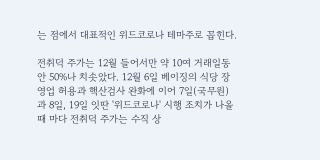는 점에서 대표적인 위드코로나 테마주로 꼽힌다.

전취덕 주가는 12월 들어서만 약 10여 거래일동안 50%나 치솟았다. 12월 6일 베이징의 식당 장 영업 허용과 핵산검사 완화에 이어 7일(국무원)과 8일, 19일 잇딴 '위드코로나' 시행 조치가 나올때 마다 전취덕 주가는 수직 상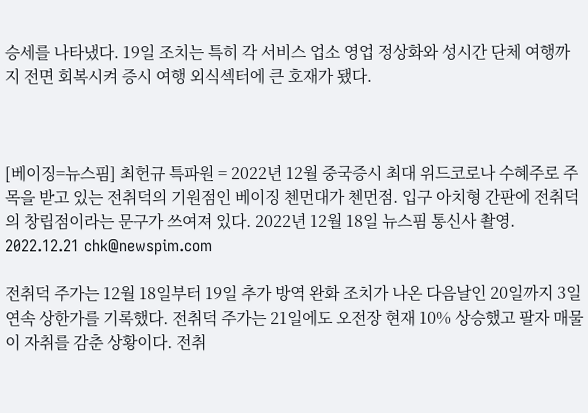승세를 나타냈다. 19일 조치는 특히 각 서비스 업소 영업 정상화와 성시간 단체 여행까지 전면 회복시켜 증시 여행 외식섹터에 큰 호재가 됐다.



[베이징=뉴스핌] 최헌규 특파원 = 2022년 12월 중국증시 최대 위드코로나 수혜주로 주목을 받고 있는 전취덕의 기원점인 베이징 첸먼대가 첸먼점. 입구 아치형 간판에 전취덕의 창립점이라는 문구가 쓰여져 있다. 2022년 12월 18일 뉴스핌 통신사 촬영.   2022.12.21 chk@newspim.com

전취덕 주가는 12월 18일부터 19일 추가 방역 완화 조치가 나온 다음날인 20일까지 3일 연속 상한가를 기록했다. 전취덕 주가는 21일에도 오전장 현재 10% 상승했고 팔자 매물이 자취를 감춘 상황이다. 전취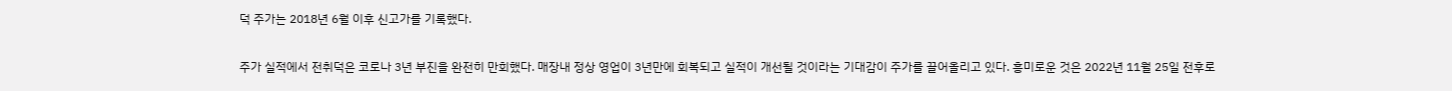덕 주가는 2018년 6월 이후 신고가를 기록했다.

주가 실적에서 전취덕은 코로나 3년 부진을 완전히 만회했다. 매장내 정상 영업이 3년만에 회복되고 실적이 개선될 것이라는 기대감이 주가를 끌어올리고 있다. 흥미로운 것은 2022년 11월 25일 전후로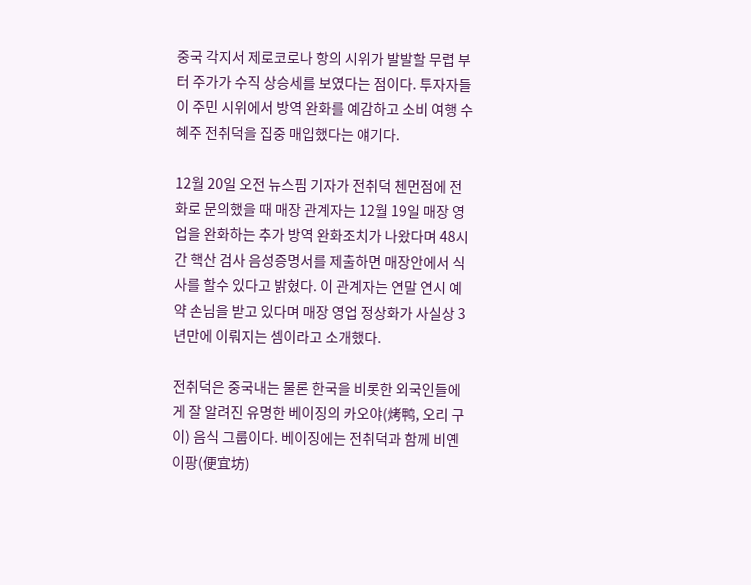중국 각지서 제로코로나 항의 시위가 발발할 무렵 부터 주가가 수직 상승세를 보였다는 점이다. 투자자들이 주민 시위에서 방역 완화를 예감하고 소비 여행 수혜주 전취덕을 집중 매입했다는 얘기다.

12월 20일 오전 뉴스핌 기자가 전취덕 첸먼점에 전화로 문의했을 때 매장 관계자는 12월 19일 매장 영업을 완화하는 추가 방역 완화조치가 나왔다며 48시간 핵산 검사 음성증명서를 제출하면 매장안에서 식사를 할수 있다고 밝혔다. 이 관계자는 연말 연시 예약 손님을 받고 있다며 매장 영업 정상화가 사실상 3년만에 이뤄지는 셈이라고 소개했다.

전취덕은 중국내는 물론 한국을 비롯한 외국인들에게 잘 알려진 유명한 베이징의 카오야(烤鸭, 오리 구이) 음식 그룹이다. 베이징에는 전취덕과 함께 비옌이팡(便宜坊)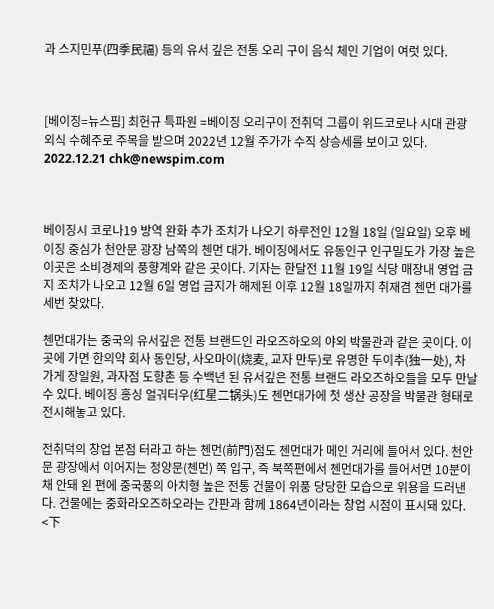과 스지민푸(四季民福) 등의 유서 깊은 전통 오리 구이 음식 체인 기업이 여럿 있다.



[베이징=뉴스핌] 최헌규 특파원 =베이징 오리구이 전취덕 그룹이 위드코로나 시대 관광 외식 수혜주로 주목을 받으며 2022년 12월 주가가 수직 상승세를 보이고 있다.  2022.12.21 chk@newspim.com



베이징시 코로나19 방역 완화 추가 조치가 나오기 하루전인 12월 18일 (일요일) 오후 베이징 중심가 천안문 광장 남쪽의 첸먼 대가. 베이징에서도 유동인구 인구밀도가 가장 높은 이곳은 소비경제의 풍향계와 같은 곳이다. 기자는 한달전 11월 19일 식당 매장내 영업 금지 조치가 나오고 12월 6일 영업 금지가 해제된 이후 12월 18일까지 취재겸 첸먼 대가를 세번 찾았다.

첸먼대가는 중국의 유서깊은 전통 브랜드인 라오즈하오의 야외 박물관과 같은 곳이다. 이곳에 가면 한의약 회사 동인당, 사오마이(烧麦, 교자 만두)로 유명한 두이추(独一处), 차 가게 장일원, 과자점 도향촌 등 수백년 된 유서깊은 전통 브랜드 라오즈하오들을 모두 만날 수 있다. 베이징 홍싱 얼궈터우(红星二锅头)도 첸먼대가에 첫 생산 공장을 박물관 형태로 전시해놓고 있다.

전취덕의 창업 본점 터라고 하는 첸먼(前門)점도 첸먼대가 메인 거리에 들어서 있다. 천안문 광장에서 이어지는 정양문(첸먼) 쪽 입구, 즉 북쪽편에서 첸먼대가를 들어서면 10분이 채 안돼 왼 편에 중국풍의 아치형 높은 전통 건물이 위풍 당당한 모습으로 위용을 드러낸다. 건물에는 중화라오즈하오라는 간판과 함께 1864년이라는 창업 시점이 표시돼 있다.   <下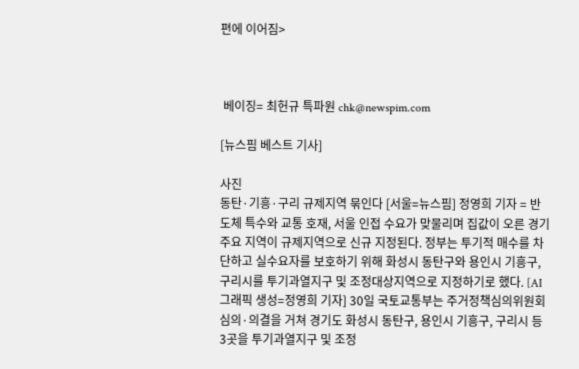편에 이어짐>



 베이징= 최헌규 특파원 chk@newspim.com

[뉴스핌 베스트 기사]

사진
동탄·기흥·구리 규제지역 묶인다 [서울=뉴스핌] 정영희 기자 = 반도체 특수와 교통 호재, 서울 인접 수요가 맞물리며 집값이 오른 경기 주요 지역이 규제지역으로 신규 지정된다. 정부는 투기적 매수를 차단하고 실수요자를 보호하기 위해 화성시 동탄구와 용인시 기흥구, 구리시를 투기과열지구 및 조정대상지역으로 지정하기로 했다. [AI 그래픽 생성=정영희 기자] 30일 국토교통부는 주거정책심의위원회 심의·의결을 거쳐 경기도 화성시 동탄구, 용인시 기흥구, 구리시 등 3곳을 투기과열지구 및 조정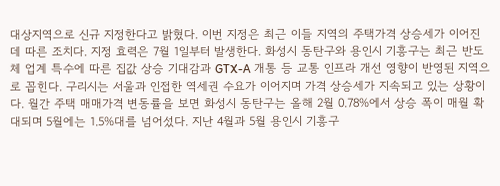대상지역으로 신규 지정한다고 밝혔다. 이번 지정은 최근 이들 지역의 주택가격 상승세가 이어진 데 따른 조치다. 지정 효력은 7월 1일부터 발생한다. 화성시 동탄구와 용인시 기흥구는 최근 반도체 업계 특수에 따른 집값 상승 기대감과 GTX-A 개통 등 교통 인프라 개선 영향이 반영된 지역으로 꼽힌다. 구리시는 서울과 인접한 역세권 수요가 이어지며 가격 상승세가 지속되고 있는 상황이다. 월간 주택 매매가격 변동률을 보면 화성시 동탄구는 올해 2월 0.78%에서 상승 폭이 매월 확대되며 5월에는 1.5%대를 넘어섰다. 지난 4월과 5월 용인시 기흥구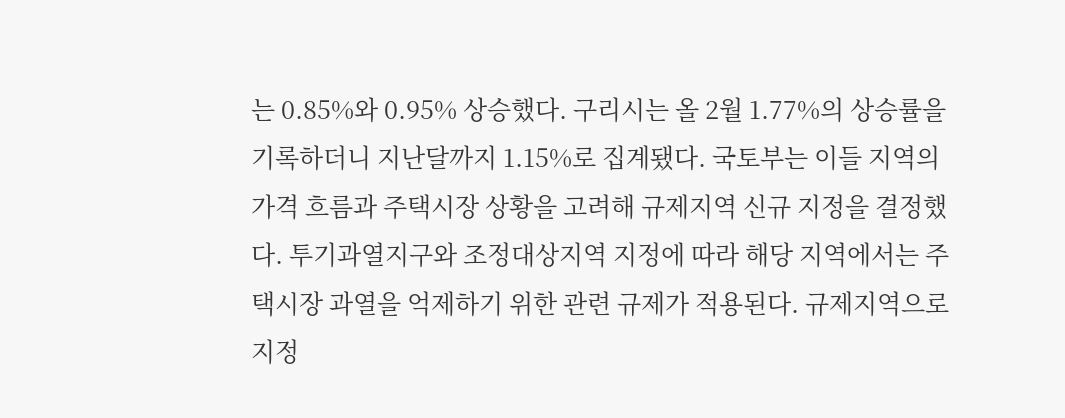는 0.85%와 0.95% 상승했다. 구리시는 올 2월 1.77%의 상승률을 기록하더니 지난달까지 1.15%로 집계됐다. 국토부는 이들 지역의 가격 흐름과 주택시장 상황을 고려해 규제지역 신규 지정을 결정했다. 투기과열지구와 조정대상지역 지정에 따라 해당 지역에서는 주택시장 과열을 억제하기 위한 관련 규제가 적용된다. 규제지역으로 지정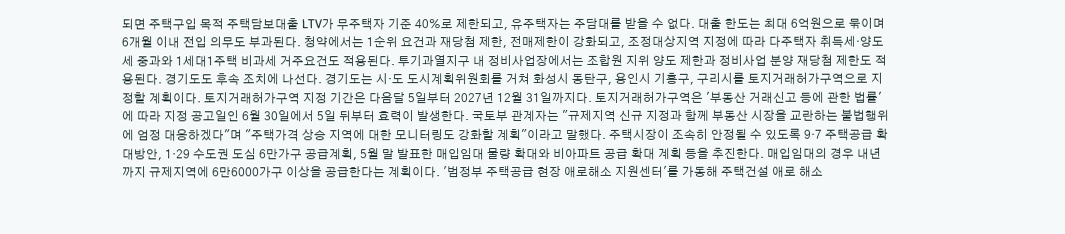되면 주택구입 목적 주택담보대출 LTV가 무주택자 기준 40%로 제한되고, 유주택자는 주담대를 받을 수 없다. 대출 한도는 최대 6억원으로 묶이며 6개월 이내 전입 의무도 부과된다. 청약에서는 1순위 요건과 재당첨 제한, 전매제한이 강화되고, 조정대상지역 지정에 따라 다주택자 취득세·양도세 중과와 1세대1주택 비과세 거주요건도 적용된다. 투기과열지구 내 정비사업장에서는 조합원 지위 양도 제한과 정비사업 분양 재당첨 제한도 적용된다. 경기도도 후속 조치에 나선다. 경기도는 시·도 도시계획위원회를 거쳐 화성시 동탄구, 용인시 기흥구, 구리시를 토지거래허가구역으로 지정할 계획이다. 토지거래허가구역 지정 기간은 다음달 5일부터 2027년 12월 31일까지다. 토지거래허가구역은 '부동산 거래신고 등에 관한 법률'에 따라 지정 공고일인 6월 30일에서 5일 뒤부터 효력이 발생한다. 국토부 관계자는 "규제지역 신규 지정과 함께 부동산 시장을 교란하는 불법행위에 엄정 대응하겠다"며 "주택가격 상승 지역에 대한 모니터링도 강화할 계획"이라고 말했다. 주택시장이 조속히 안정될 수 있도록 9·7 주택공급 확대방안, 1·29 수도권 도심 6만가구 공급계획, 5월 말 발표한 매입임대 물량 확대와 비아파트 공급 확대 계획 등을 추진한다. 매입임대의 경우 내년까지 규제지역에 6만6000가구 이상을 공급한다는 계획이다. '범정부 주택공급 현장 애로해소 지원센터'를 가동해 주택건설 애로 해소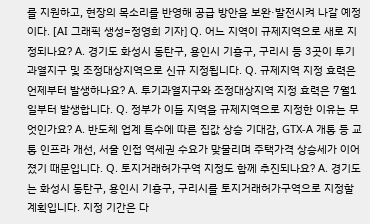를 지원하고, 현장의 목소리를 반영해 공급 방안을 보완·발전시켜 나갈 예정이다. [AI 그래픽 생성=정영희 기자] Q. 어느 지역이 규제지역으로 새로 지정되나요? A. 경기도 화성시 동탄구, 용인시 기흥구, 구리시 등 3곳이 투기과열지구 및 조정대상지역으로 신규 지정됩니다. Q. 규제지역 지정 효력은 언제부터 발생하나요? A. 투기과열지구와 조정대상지역 지정 효력은 7월1일부터 발생합니다. Q. 정부가 이들 지역을 규제지역으로 지정한 이유는 무엇인가요? A. 반도체 업계 특수에 따른 집값 상승 기대감, GTX-A 개통 등 교통 인프라 개선, 서울 인접 역세권 수요가 맞물리며 주택가격 상승세가 이어졌기 때문입니다. Q. 토지거래허가구역 지정도 함께 추진되나요? A. 경기도는 화성시 동탄구, 용인시 기흥구, 구리시를 토지거래허가구역으로 지정할 계획입니다. 지정 기간은 다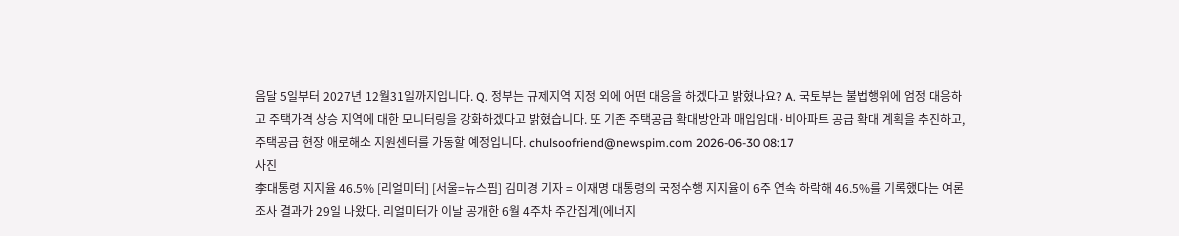음달 5일부터 2027년 12월31일까지입니다. Q. 정부는 규제지역 지정 외에 어떤 대응을 하겠다고 밝혔나요? A. 국토부는 불법행위에 엄정 대응하고 주택가격 상승 지역에 대한 모니터링을 강화하겠다고 밝혔습니다. 또 기존 주택공급 확대방안과 매입임대·비아파트 공급 확대 계획을 추진하고, 주택공급 현장 애로해소 지원센터를 가동할 예정입니다. chulsoofriend@newspim.com 2026-06-30 08:17
사진
李대통령 지지율 46.5% [리얼미터] [서울=뉴스핌] 김미경 기자 = 이재명 대통령의 국정수행 지지율이 6주 연속 하락해 46.5%를 기록했다는 여론조사 결과가 29일 나왔다. 리얼미터가 이날 공개한 6월 4주차 주간집계(에너지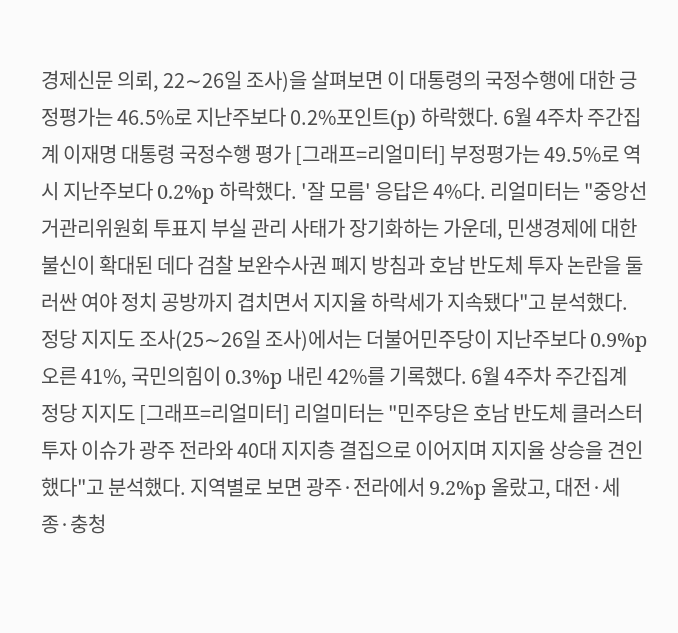경제신문 의뢰, 22∼26일 조사)을 살펴보면 이 대통령의 국정수행에 대한 긍정평가는 46.5%로 지난주보다 0.2%포인트(p) 하락했다. 6월 4주차 주간집계 이재명 대통령 국정수행 평가 [그래프=리얼미터] 부정평가는 49.5%로 역시 지난주보다 0.2%p 하락했다. '잘 모름' 응답은 4%다. 리얼미터는 "중앙선거관리위원회 투표지 부실 관리 사태가 장기화하는 가운데, 민생경제에 대한 불신이 확대된 데다 검찰 보완수사권 폐지 방침과 호남 반도체 투자 논란을 둘러싼 여야 정치 공방까지 겹치면서 지지율 하락세가 지속됐다"고 분석했다. 정당 지지도 조사(25∼26일 조사)에서는 더불어민주당이 지난주보다 0.9%p 오른 41%, 국민의힘이 0.3%p 내린 42%를 기록했다. 6월 4주차 주간집계 정당 지지도 [그래프=리얼미터] 리얼미터는 "민주당은 호남 반도체 클러스터 투자 이슈가 광주 전라와 40대 지지층 결집으로 이어지며 지지율 상승을 견인했다"고 분석했다. 지역별로 보면 광주·전라에서 9.2%p 올랐고, 대전·세종·충청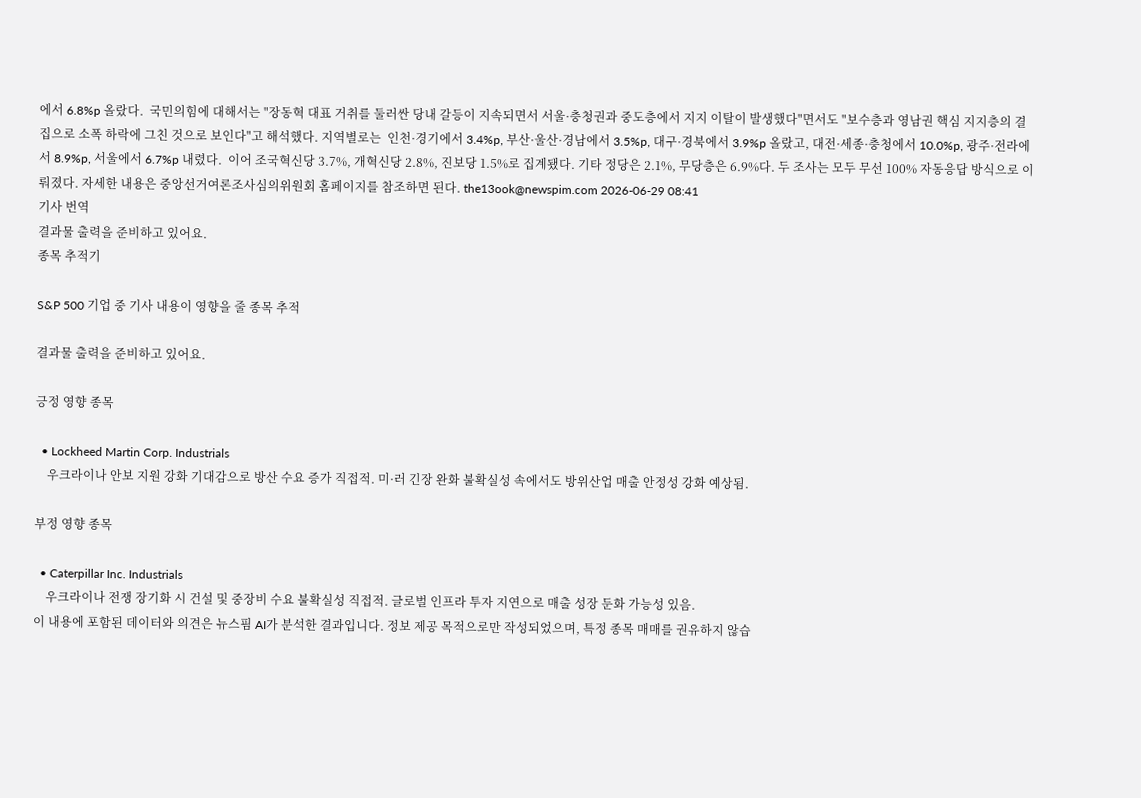에서 6.8%p 올랐다.  국민의힘에 대해서는 "장동혁 대표 거취를 둘러싼 당내 갈등이 지속되면서 서울·충청권과 중도층에서 지지 이탈이 발생했다"면서도 "보수층과 영남권 핵심 지지층의 결집으로 소폭 하락에 그친 것으로 보인다"고 해석했다. 지역별로는  인천·경기에서 3.4%p, 부산·울산·경남에서 3.5%p, 대구·경북에서 3.9%p 올랐고, 대전·세종·충청에서 10.0%p, 광주·전라에서 8.9%p, 서울에서 6.7%p 내렸다.  이어 조국혁신당 3.7%, 개혁신당 2.8%, 진보당 1.5%로 집계됐다. 기타 정당은 2.1%, 무당층은 6.9%다. 두 조사는 모두 무선 100% 자동응답 방식으로 이뤄졌다. 자세한 내용은 중앙선거여론조사심의위원회 홈페이지를 참조하면 된다. the13ook@newspim.com 2026-06-29 08:41
기사 번역
결과물 출력을 준비하고 있어요.
종목 추적기

S&P 500 기업 중 기사 내용이 영향을 줄 종목 추적

결과물 출력을 준비하고 있어요.

긍정 영향 종목

  • Lockheed Martin Corp. Industrials
    우크라이나 안보 지원 강화 기대감으로 방산 수요 증가 직접적. 미·러 긴장 완화 불확실성 속에서도 방위산업 매출 안정성 강화 예상됨.

부정 영향 종목

  • Caterpillar Inc. Industrials
    우크라이나 전쟁 장기화 시 건설 및 중장비 수요 불확실성 직접적. 글로벌 인프라 투자 지연으로 매출 성장 둔화 가능성 있음.
이 내용에 포함된 데이터와 의견은 뉴스핌 AI가 분석한 결과입니다. 정보 제공 목적으로만 작성되었으며, 특정 종목 매매를 권유하지 않습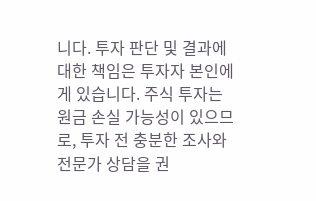니다. 투자 판단 및 결과에 대한 책임은 투자자 본인에게 있습니다. 주식 투자는 원금 손실 가능성이 있으므로, 투자 전 충분한 조사와 전문가 상담을 권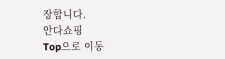장합니다.
안다쇼핑
Top으로 이동